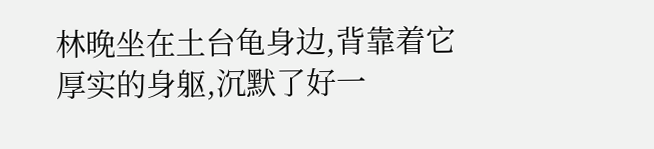林晚坐在土台龟身边,背靠着它厚实的身躯,沉默了好一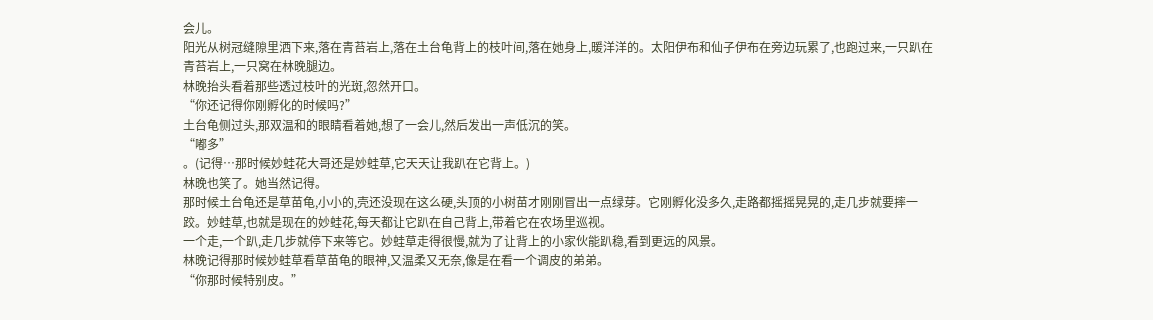会儿。
阳光从树冠缝隙里洒下来,落在青苔岩上,落在土台龟背上的枝叶间,落在她身上,暖洋洋的。太阳伊布和仙子伊布在旁边玩累了,也跑过来,一只趴在青苔岩上,一只窝在林晚腿边。
林晚抬头看着那些透过枝叶的光斑,忽然开口。
“你还记得你刚孵化的时候吗?”
土台龟侧过头,那双温和的眼睛看着她,想了一会儿,然后发出一声低沉的笑。
“嘟多”
。(记得…那时候妙蛙花大哥还是妙蛙草,它天天让我趴在它背上。)
林晚也笑了。她当然记得。
那时候土台龟还是草苗龟,小小的,壳还没现在这么硬,头顶的小树苗才刚刚冒出一点绿芽。它刚孵化没多久,走路都摇摇晃晃的,走几步就要摔一跤。妙蛙草,也就是现在的妙蛙花,每天都让它趴在自己背上,带着它在农场里巡视。
一个走,一个趴,走几步就停下来等它。妙蛙草走得很慢,就为了让背上的小家伙能趴稳,看到更远的风景。
林晚记得那时候妙蛙草看草苗龟的眼神,又温柔又无奈,像是在看一个调皮的弟弟。
“你那时候特别皮。”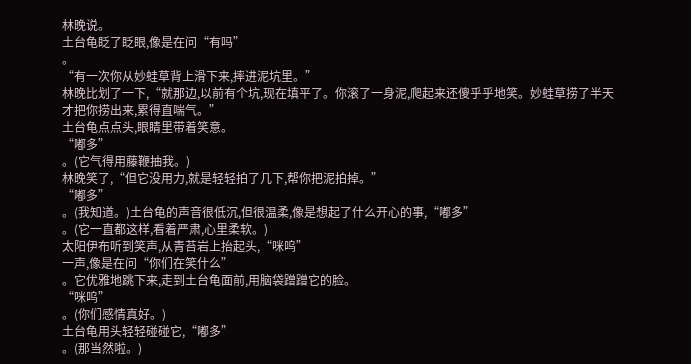林晚说。
土台龟眨了眨眼,像是在问“有吗”
。
“有一次你从妙蛙草背上滑下来,摔进泥坑里。”
林晚比划了一下,“就那边,以前有个坑,现在填平了。你滚了一身泥,爬起来还傻乎乎地笑。妙蛙草捞了半天才把你捞出来,累得直喘气。”
土台龟点点头,眼睛里带着笑意。
“嘟多”
。(它气得用藤鞭抽我。)
林晚笑了,“但它没用力,就是轻轻拍了几下,帮你把泥拍掉。”
“嘟多”
。(我知道。)土台龟的声音很低沉,但很温柔,像是想起了什么开心的事,“嘟多”
。(它一直都这样,看着严肃,心里柔软。)
太阳伊布听到笑声,从青苔岩上抬起头,“咪呜”
一声,像是在问“你们在笑什么”
。它优雅地跳下来,走到土台龟面前,用脑袋蹭蹭它的脸。
“咪呜”
。(你们感情真好。)
土台龟用头轻轻碰碰它,“嘟多”
。(那当然啦。)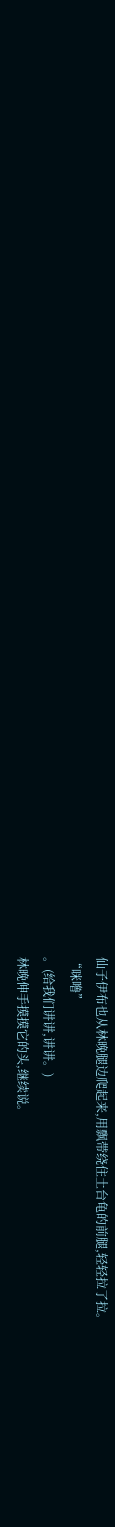仙子伊布也从林晚腿边爬起来,用飘带绕住土台龟的前腿,轻轻拉了拉。
“咪噜”
。(给我们讲讲,讲讲。)
林晚伸手摸摸它的头,继续说。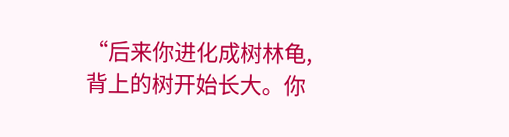“后来你进化成树林龟,背上的树开始长大。你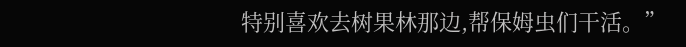特别喜欢去树果林那边,帮保姆虫们干活。”